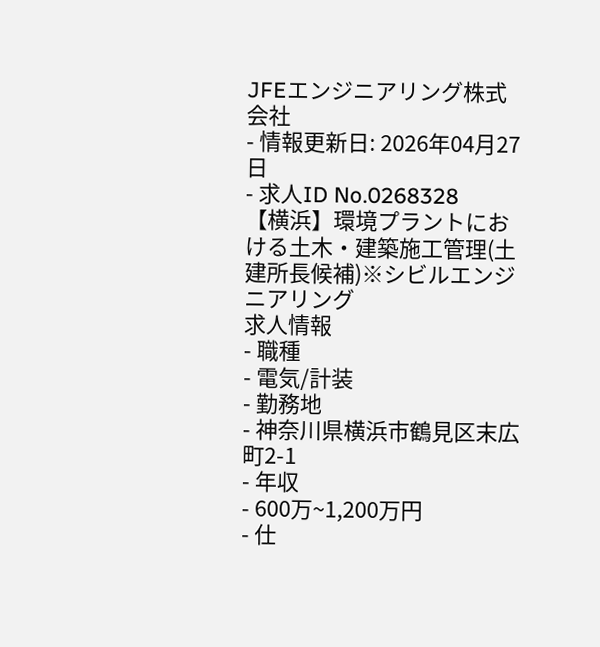JFEエンジニアリング株式会社
- 情報更新日: 2026年04月27日
- 求人ID No.0268328
【横浜】環境プラントにおける土木・建築施工管理(土建所長候補)※シビルエンジニアリング
求人情報
- 職種
- 電気/計装
- 勤務地
- 神奈川県横浜市鶴見区末広町2-1
- 年収
- 600万~1,200万円
- 仕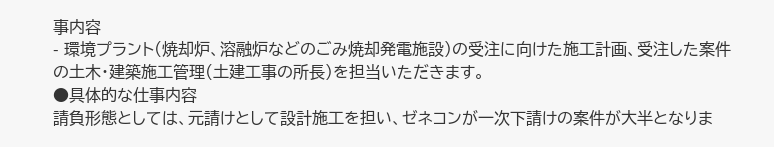事内容
- 環境プラント(焼却炉、溶融炉などのごみ焼却発電施設)の受注に向けた施工計画、受注した案件の土木・建築施工管理(土建工事の所長)を担当いただきます。
●具体的な仕事内容
請負形態としては、元請けとして設計施工を担い、ゼネコンが一次下請けの案件が大半となりま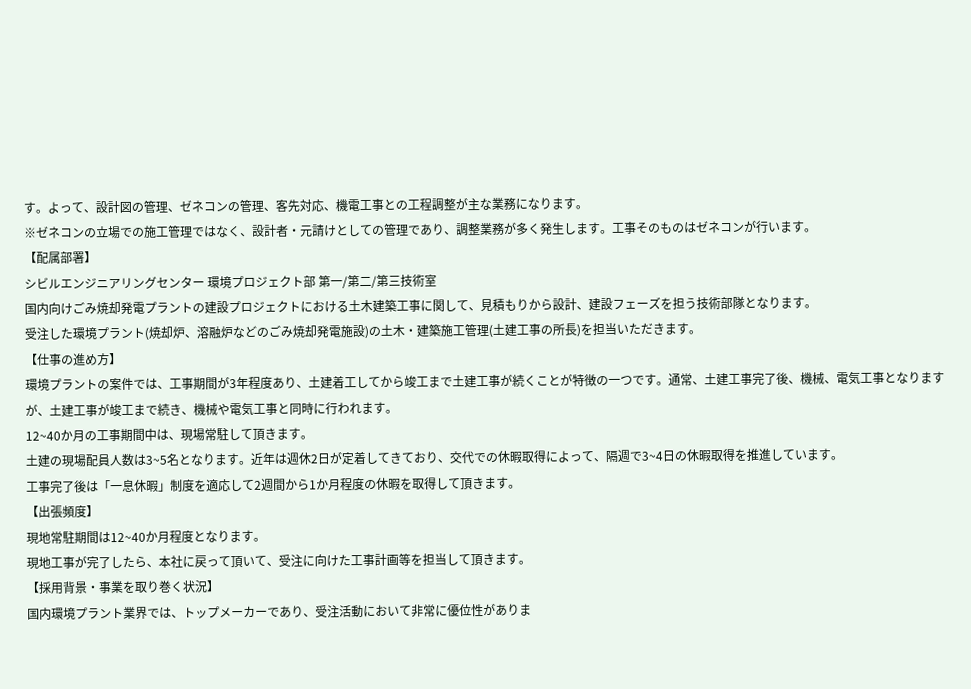す。よって、設計図の管理、ゼネコンの管理、客先対応、機電工事との工程調整が主な業務になります。
※ゼネコンの立場での施工管理ではなく、設計者・元請けとしての管理であり、調整業務が多く発生します。工事そのものはゼネコンが行います。
【配属部署】
シビルエンジニアリングセンター 環境プロジェクト部 第一/第二/第三技術室
国内向けごみ焼却発電プラントの建設プロジェクトにおける土木建築工事に関して、見積もりから設計、建設フェーズを担う技術部隊となります。
受注した環境プラント(焼却炉、溶融炉などのごみ焼却発電施設)の土木・建築施工管理(土建工事の所長)を担当いただきます。
【仕事の進め方】
環境プラントの案件では、工事期間が3年程度あり、土建着工してから竣工まで土建工事が続くことが特徴の一つです。通常、土建工事完了後、機械、電気工事となりますが、土建工事が竣工まで続き、機械や電気工事と同時に行われます。
12~40か月の工事期間中は、現場常駐して頂きます。
土建の現場配員人数は3~5名となります。近年は週休2日が定着してきており、交代での休暇取得によって、隔週で3~4日の休暇取得を推進しています。
工事完了後は「一息休暇」制度を適応して2週間から1か月程度の休暇を取得して頂きます。
【出張頻度】
現地常駐期間は12~40か月程度となります。
現地工事が完了したら、本社に戻って頂いて、受注に向けた工事計画等を担当して頂きます。
【採用背景・事業を取り巻く状況】
国内環境プラント業界では、トップメーカーであり、受注活動において非常に優位性がありま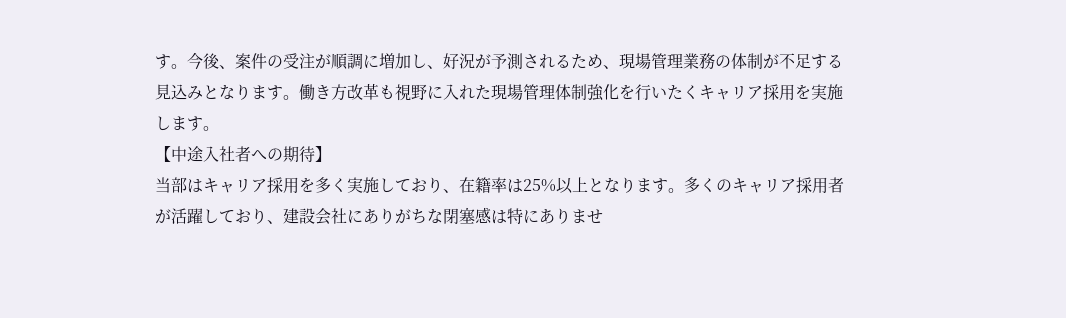す。今後、案件の受注が順調に増加し、好況が予測されるため、現場管理業務の体制が不足する見込みとなります。働き方改革も視野に入れた現場管理体制強化を行いたくキャリア採用を実施します。
【中途入社者への期待】
当部はキャリア採用を多く実施しており、在籍率は25%以上となります。多くのキャリア採用者が活躍しており、建設会社にありがちな閉塞感は特にありませ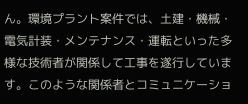ん。環境プラント案件では、土建・機械・電気計装・メンテナンス・運転といった多様な技術者が関係して工事を遂行しています。このような関係者とコミュニケーショ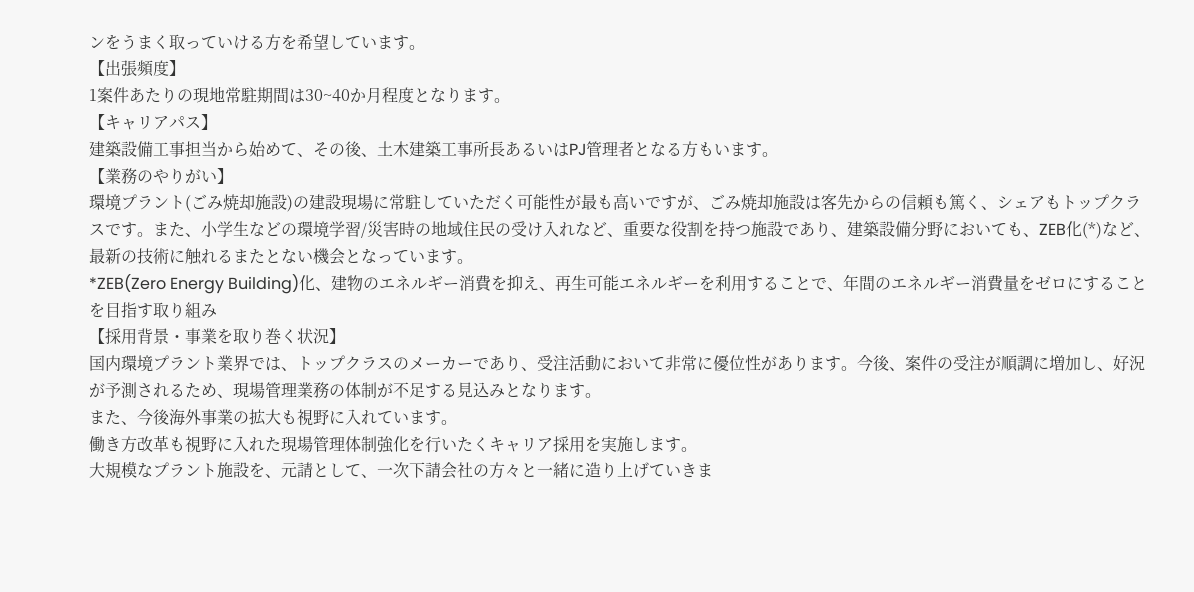ンをうまく取っていける方を希望しています。
【出張頻度】
1案件あたりの現地常駐期間は30~40か月程度となります。
【キャリアパス】
建築設備工事担当から始めて、その後、土木建築工事所長あるいはPJ管理者となる方もいます。
【業務のやりがい】
環境プラント(ごみ焼却施設)の建設現場に常駐していただく可能性が最も高いですが、ごみ焼却施設は客先からの信頼も篤く、シェアもトップクラスです。また、小学生などの環境学習/災害時の地域住民の受け入れなど、重要な役割を持つ施設であり、建築設備分野においても、ZEB化(*)など、最新の技術に触れるまたとない機会となっています。
*ZEB(Zero Energy Building)化、建物のエネルギー消費を抑え、再生可能エネルギーを利用することで、年間のエネルギー消費量をゼロにすることを目指す取り組み
【採用背景・事業を取り巻く状況】
国内環境プラント業界では、トップクラスのメーカーであり、受注活動において非常に優位性があります。今後、案件の受注が順調に増加し、好況が予測されるため、現場管理業務の体制が不足する見込みとなります。
また、今後海外事業の拡大も視野に入れています。
働き方改革も視野に入れた現場管理体制強化を行いたくキャリア採用を実施します。
大規模なプラント施設を、元請として、一次下請会社の方々と一緒に造り上げていきま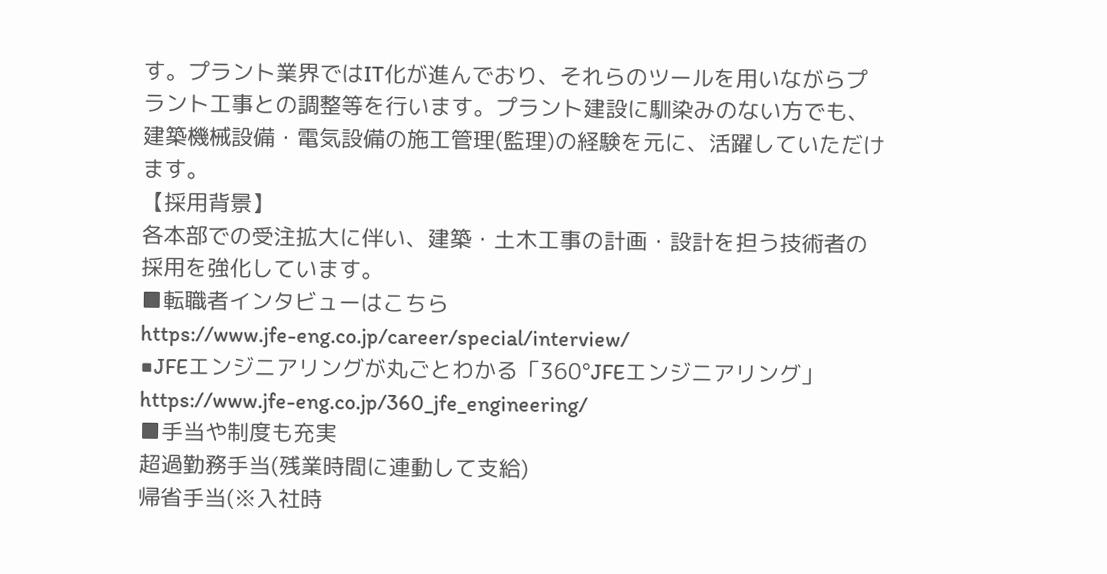す。プラント業界ではIT化が進んでおり、それらのツールを用いながらプラント工事との調整等を行います。プラント建設に馴染みのない方でも、建築機械設備・電気設備の施工管理(監理)の経験を元に、活躍していただけます。
【採用背景】
各本部での受注拡大に伴い、建築・土木工事の計画・設計を担う技術者の採用を強化しています。
■転職者インタビューはこちら
https://www.jfe-eng.co.jp/career/special/interview/
■JFEエンジニアリングが丸ごとわかる「360°JFEエンジニアリング」
https://www.jfe-eng.co.jp/360_jfe_engineering/
■手当や制度も充実
超過勤務手当(残業時間に連動して支給)
帰省手当(※入社時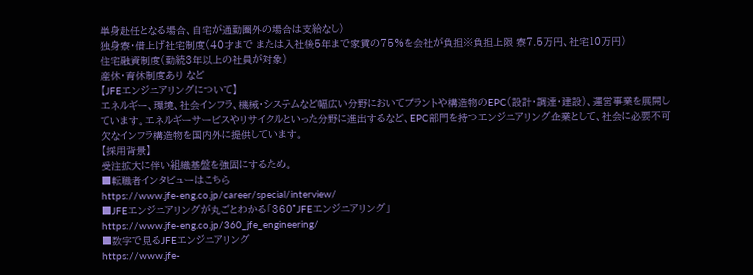単身赴任となる場合、自宅が通勤圏外の場合は支給なし)
独身寮・借上げ社宅制度(40才まで または入社後5年まで家賃の75%を会社が負担※負担上限 寮7.5万円、社宅10万円)
住宅融資制度(勤続3年以上の社員が対象)
産休・育休制度あり など
【JFEエンジニアリングについて】
エネルギー、環境、社会インフラ、機械・システムなど幅広い分野においてプラントや構造物のEPC(設計・調達・建設)、運営事業を展開しています。エネルギーサービスやリサイクルといった分野に進出するなど、EPC部門を持つエンジニアリング企業として、社会に必要不可欠なインフラ構造物を国内外に提供しています。
【採用背景】
受注拡大に伴い組織基盤を強固にするため。
■転職者インタビューはこちら
https://www.jfe-eng.co.jp/career/special/interview/
■JFEエンジニアリングが丸ごとわかる「360°JFEエンジニアリング」
https://www.jfe-eng.co.jp/360_jfe_engineering/
■数字で見るJFEエンジニアリング
https://www.jfe-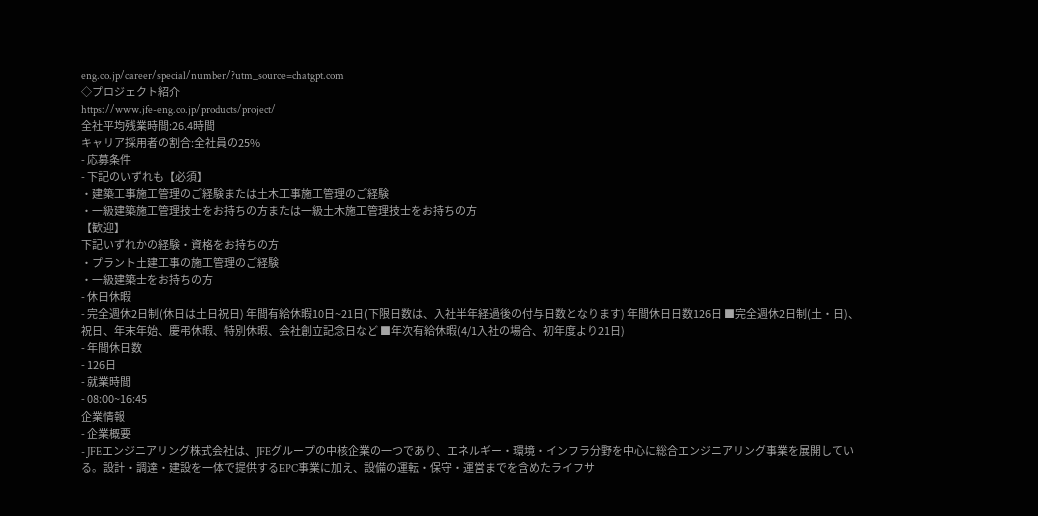eng.co.jp/career/special/number/?utm_source=chatgpt.com
◇プロジェクト紹介
https://www.jfe-eng.co.jp/products/project/
全社平均残業時間:26.4時間
キャリア採用者の割合:全社員の25%
- 応募条件
- 下記のいずれも【必須】
・建築工事施工管理のご経験または土木工事施工管理のご経験
・一級建築施工管理技士をお持ちの方または一級土木施工管理技士をお持ちの方
【歓迎】
下記いずれかの経験・資格をお持ちの方
・プラント土建工事の施工管理のご経験
・一級建築士をお持ちの方
- 休日休暇
- 完全週休2日制(休日は土日祝日) 年間有給休暇10日~21日(下限日数は、入社半年経過後の付与日数となります) 年間休日日数126日 ■完全週休2日制(土・日)、祝日、年末年始、慶弔休暇、特別休暇、会社創立記念日など ■年次有給休暇(4/1入社の場合、初年度より21日)
- 年間休日数
- 126日
- 就業時間
- 08:00~16:45
企業情報
- 企業概要
- JFEエンジニアリング株式会社は、JFEグループの中核企業の一つであり、エネルギー・環境・インフラ分野を中心に総合エンジニアリング事業を展開している。設計・調達・建設を一体で提供するEPC事業に加え、設備の運転・保守・運営までを含めたライフサ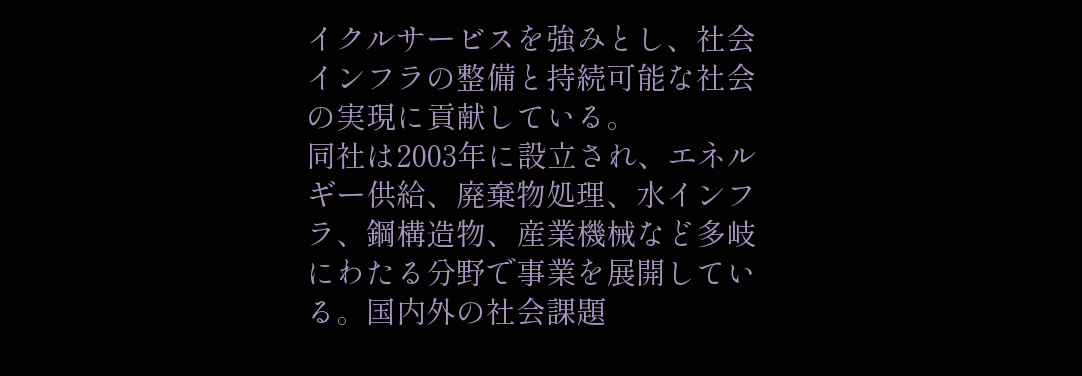イクルサービスを強みとし、社会インフラの整備と持続可能な社会の実現に貢献している。
同社は2003年に設立され、エネルギー供給、廃棄物処理、水インフラ、鋼構造物、産業機械など多岐にわたる分野で事業を展開している。国内外の社会課題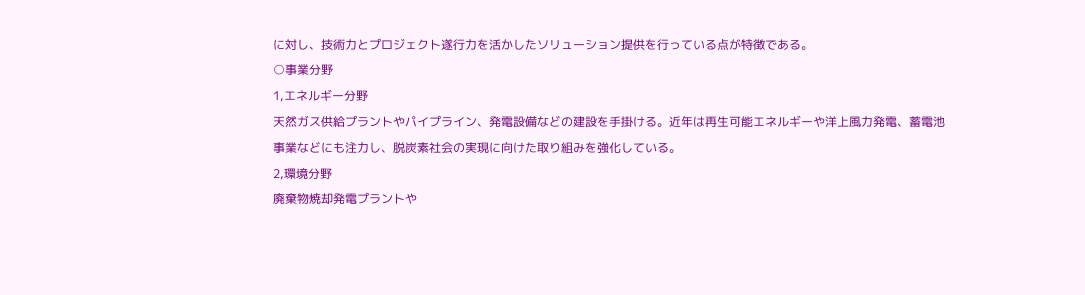に対し、技術力とプロジェクト遂行力を活かしたソリューション提供を行っている点が特徴である。
○事業分野
1,エネルギー分野
天然ガス供給プラントやパイプライン、発電設備などの建設を手掛ける。近年は再生可能エネルギーや洋上風力発電、蓄電池事業などにも注力し、脱炭素社会の実現に向けた取り組みを強化している。
2,環境分野
廃棄物焼却発電プラントや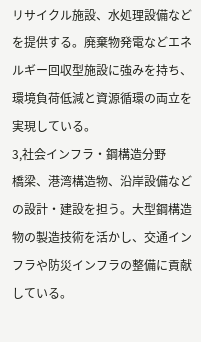リサイクル施設、水処理設備などを提供する。廃棄物発電などエネルギー回収型施設に強みを持ち、環境負荷低減と資源循環の両立を実現している。
3,社会インフラ・鋼構造分野
橋梁、港湾構造物、沿岸設備などの設計・建設を担う。大型鋼構造物の製造技術を活かし、交通インフラや防災インフラの整備に貢献している。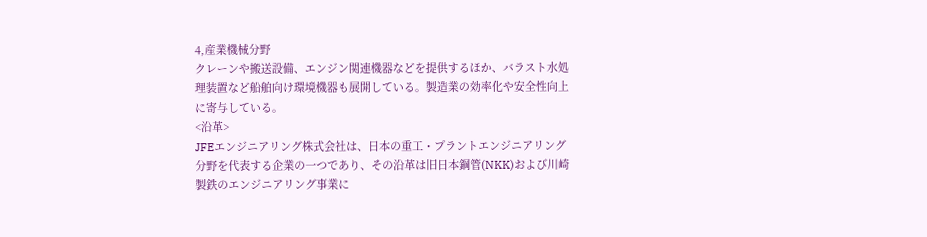4,産業機械分野
クレーンや搬送設備、エンジン関連機器などを提供するほか、バラスト水処理装置など船舶向け環境機器も展開している。製造業の効率化や安全性向上に寄与している。
<沿革>
JFEエンジニアリング株式会社は、日本の重工・プラントエンジニアリング分野を代表する企業の一つであり、その沿革は旧日本鋼管(NKK)および川崎製鉄のエンジニアリング事業に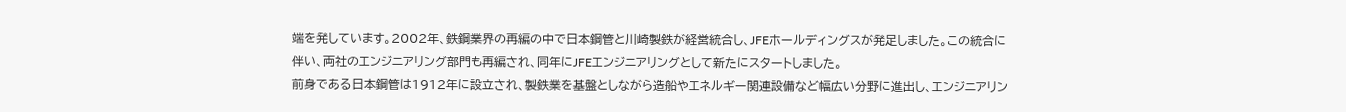端を発しています。2002年、鉄鋼業界の再編の中で日本鋼管と川崎製鉄が経営統合し、JFEホールディングスが発足しました。この統合に伴い、両社のエンジニアリング部門も再編され、同年にJFEエンジニアリングとして新たにスタートしました。
前身である日本鋼管は1912年に設立され、製鉄業を基盤としながら造船やエネルギー関連設備など幅広い分野に進出し、エンジニアリン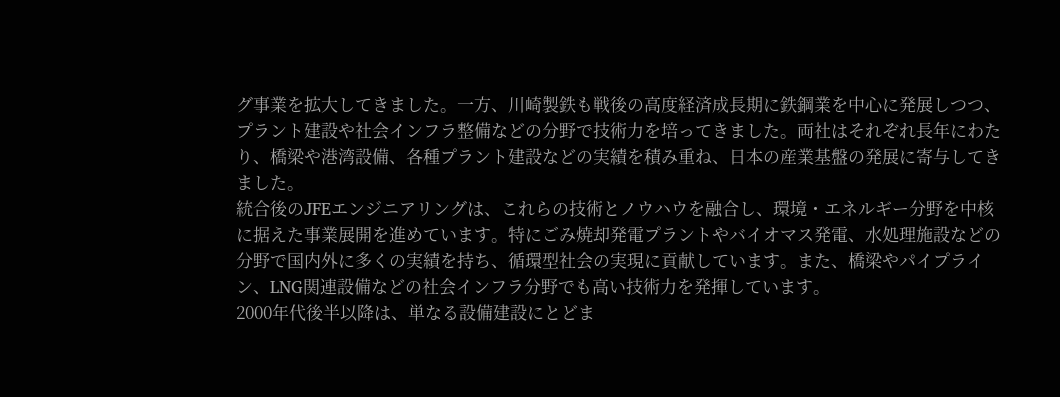グ事業を拡大してきました。一方、川崎製鉄も戦後の高度経済成長期に鉄鋼業を中心に発展しつつ、プラント建設や社会インフラ整備などの分野で技術力を培ってきました。両社はそれぞれ長年にわたり、橋梁や港湾設備、各種プラント建設などの実績を積み重ね、日本の産業基盤の発展に寄与してきました。
統合後のJFEエンジニアリングは、これらの技術とノウハウを融合し、環境・エネルギー分野を中核に据えた事業展開を進めています。特にごみ焼却発電プラントやバイオマス発電、水処理施設などの分野で国内外に多くの実績を持ち、循環型社会の実現に貢献しています。また、橋梁やパイプライン、LNG関連設備などの社会インフラ分野でも高い技術力を発揮しています。
2000年代後半以降は、単なる設備建設にとどま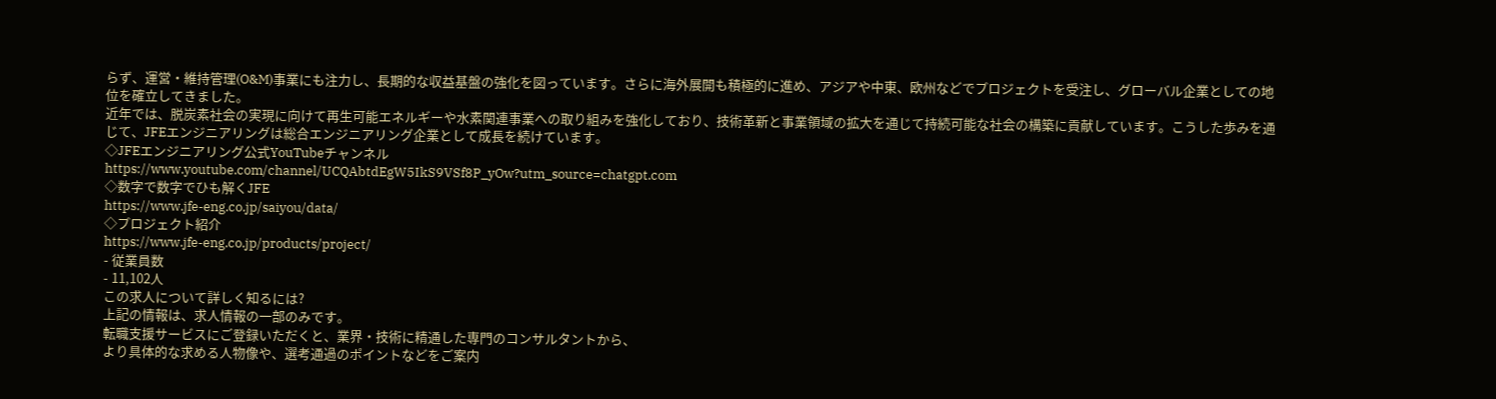らず、運営・維持管理(O&M)事業にも注力し、長期的な収益基盤の強化を図っています。さらに海外展開も積極的に進め、アジアや中東、欧州などでプロジェクトを受注し、グローバル企業としての地位を確立してきました。
近年では、脱炭素社会の実現に向けて再生可能エネルギーや水素関連事業への取り組みを強化しており、技術革新と事業領域の拡大を通じて持続可能な社会の構築に貢献しています。こうした歩みを通じて、JFEエンジニアリングは総合エンジニアリング企業として成長を続けています。
◇JFEエンジニアリング公式YouTubeチャンネル
https://www.youtube.com/channel/UCQAbtdEgW5IkS9VSf8P_yOw?utm_source=chatgpt.com
◇数字で数字でひも解くJFE
https://www.jfe-eng.co.jp/saiyou/data/
◇プロジェクト紹介
https://www.jfe-eng.co.jp/products/project/
- 従業員数
- 11,102人
この求人について詳しく知るには?
上記の情報は、求人情報の一部のみです。
転職支援サービスにご登録いただくと、業界・技術に精通した専門のコンサルタントから、
より具体的な求める人物像や、選考通過のポイントなどをご案内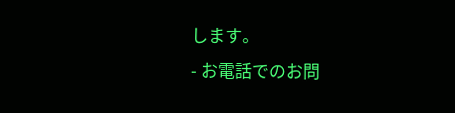します。
- お電話でのお問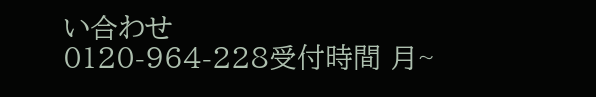い合わせ
0120-964-228受付時間 月~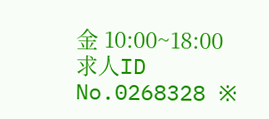金 10:00~18:00
求人ID No.0268328 ※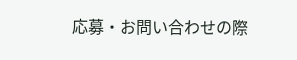応募・お問い合わせの際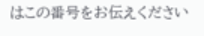はこの番号をお伝えください